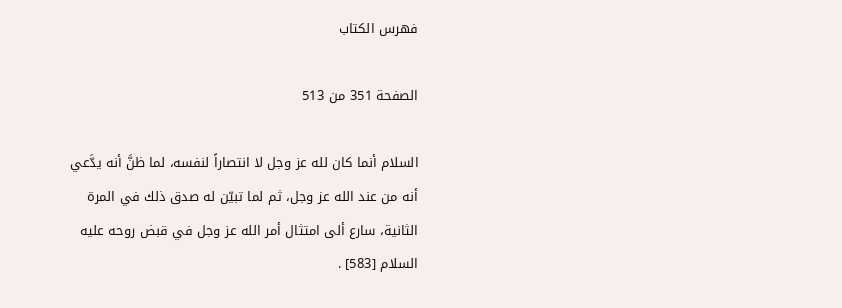فهرس الكتاب

الصفحة 351 من 513

السلام أنما كان لله عز وجل لا انتصاراً لنفسه، لما ظنَّ أنه يدَّعي أنه من عند الله عز وجل، ثم لما تبيّن له صدق ذلك في المرة الثانية، سارع ألى امتثال أمر الله عز وجل في قبض روحه عليه السلام [583] .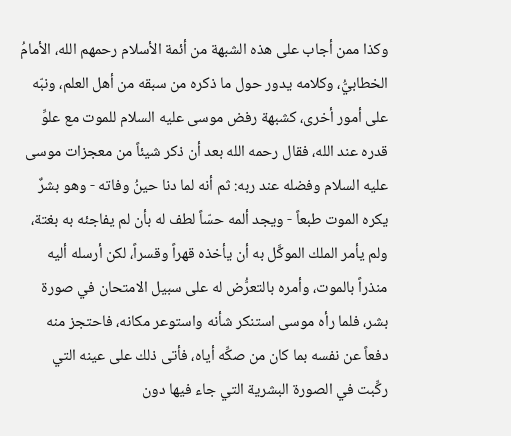وكذا ممن أجاب على هذه الشبهة من أئمة الأسلام رحمهم الله، الأمامُ الخطابيُّ، وكلامه يدور حول ما ذكره من سبقه من أهل العلم، ونبّه على أمور أخرى، كشبهة رفض موسى عليه السلام للموت مع علوِّ قدره عند الله، فقال رحمه الله بعد أن ذكر شيئاً من معجزات موسى عليه السلام وفضله عند ربه: ثم أنه لما دنا حينُ وفاته - وهو بشرٌ يكره الموت طبعاً - ويجد ألمه حسّاً لطف له بأن لم يفاجئه به بغتة، ولم يأمر الملك الموكَّل به أن يأخذه قهراً وقسراً، لكن أرسله أليه منذراً بالموت، وأمره بالتعرُّض له على سبيل الامتحان في صورة بشر، فلما رأه موسى استنكر شأنه واستوعر مكانه، فاحتجز منه دفعاً عن نفسه بما كان من صكِّه أياه، فأتى ذلك على عينه التي ركِّبت في الصورة البشرية التي جاء فيها دون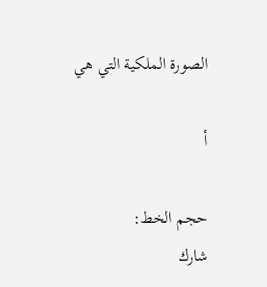الصورة الملكية التي هي

أ

حجم الخط:
شارك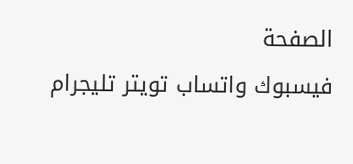الصفحة
فيسبوك واتساب تويتر تليجرام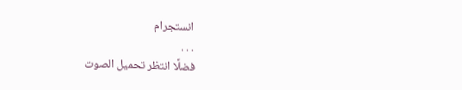انستجرام
. . .
فضلًا انتظر تحميل الصوت